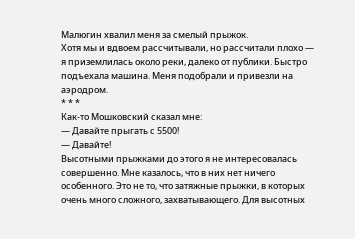Малюгин хвалил меня за смелый прыжок.
Хотя мы и вдвоем рассчитывали, но рассчитали плохо — я приземлилась около реки, далеко от публики. Быстро подъехала машина. Меня подобрали и привезли на аэродром.
* * *
Как-то Мошковский сказал мне:
— Давайте прыгать с 5500!
— Давайте!
Высотными прыжками до этого я не интересовалась совершенно. Мне казалось, что в них нет ничего особенного. Это не то, что затяжные прыжки, в которых очень много сложного, захватывающего. Для высотных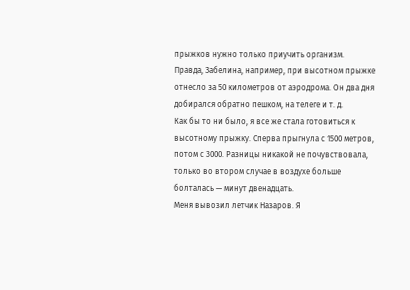прыжков нужно только приучить организм.
Правда, Забелина, например, при высотном прыжке отнесло за 50 километров от аэродрома. Он два дня добирался обратно пешком, на телеге и т. д.
Как бы то ни было, я все же стала готовиться к высотному прыжку. Сперва прыгнула с 1500 метров, потом с 3000. Разницы никакой не почувствовала, только во втором случае в воздухе больше болталась — минут двенадцать.
Меня вывозил летчик Назаров. Я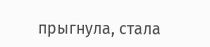прыгнула, стала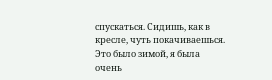спускаться. Сидишь, как в кресле, чуть покачиваешься. Это было зимой, я была очень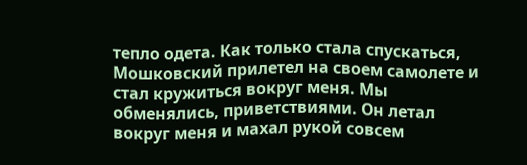тепло одета. Как только стала спускаться, Мошковский прилетел на своем самолете и стал кружиться вокруг меня. Мы обменялись, приветствиями. Он летал вокруг меня и махал рукой совсем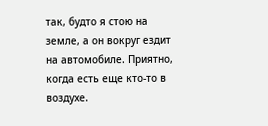так, будто я стою на земле, а он вокруг ездит на автомобиле. Приятно, когда есть еще кто-то в воздухе.